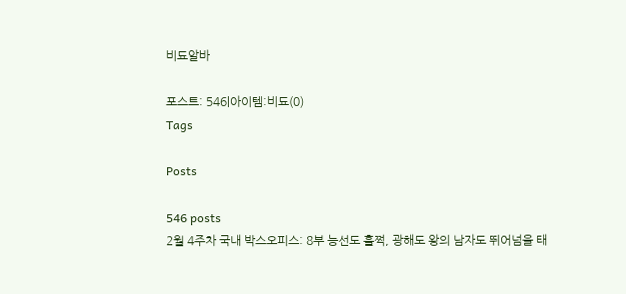비됴알바

포스트: 546|아이템:비됴(0)
Tags

Posts

546 posts
2월 4주차 국내 박스오피스: 8부 능선도 훌쩍, 광해도 왕의 남자도 뛰어넘을 태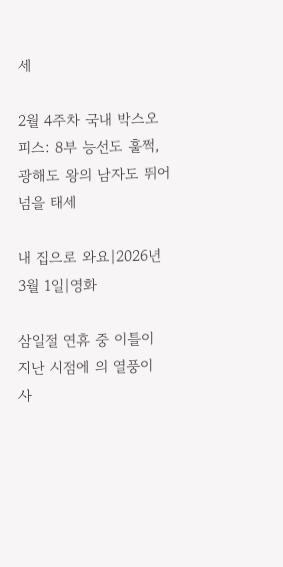세

2월 4주차 국내 박스오피스: 8부 능선도 훌쩍, 광해도 왕의 남자도 뛰어넘을 태세

내 집으로 와요|2026년 3월 1일|영화

삼일절 연휴 중 이틀이 지난 시점에 의 열풍이 사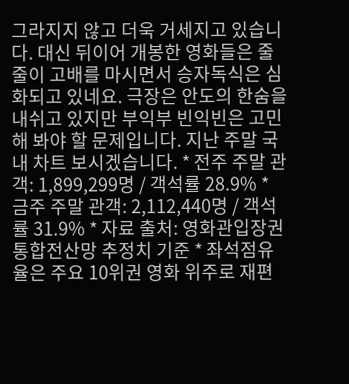그라지지 않고 더욱 거세지고 있습니다. 대신 뒤이어 개봉한 영화들은 줄줄이 고배를 마시면서 승자독식은 심화되고 있네요. 극장은 안도의 한숨을 내쉬고 있지만 부익부 빈익빈은 고민해 봐야 할 문제입니다. 지난 주말 국내 차트 보시겠습니다. * 전주 주말 관객: 1,899,299명 / 객석률 28.9% * 금주 주말 관객: 2,112,440명 / 객석률 31.9% * 자료 출처: 영화관입장권 통합전산망 추정치 기준 * 좌석점유율은 주요 10위권 영화 위주로 재편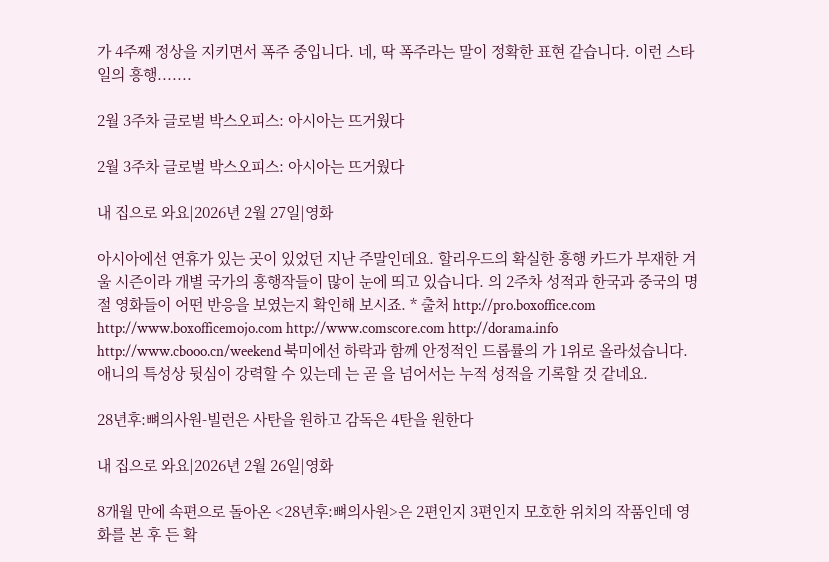가 4주째 정상을 지키면서 폭주 중입니다. 네, 딱 폭주라는 말이 정확한 표현 같습니다. 이런 스타일의 흥행.......

2월 3주차 글로벌 박스오피스: 아시아는 뜨거웠다

2월 3주차 글로벌 박스오피스: 아시아는 뜨거웠다

내 집으로 와요|2026년 2월 27일|영화

아시아에선 연휴가 있는 곳이 있었던 지난 주말인데요. 할리우드의 확실한 흥행 카드가 부재한 겨울 시즌이라 개별 국가의 흥행작들이 많이 눈에 띄고 있습니다. 의 2주차 성적과 한국과 중국의 명절 영화들이 어떤 반응을 보였는지 확인해 보시죠. * 출처 http://pro.boxoffice.com http://www.boxofficemojo.com http://www.comscore.com http://dorama.info http://www.cbooo.cn/weekend 북미에선 하락과 함께 안정적인 드롭률의 가 1위로 올라섰습니다. 애니의 특성상 뒷심이 강력할 수 있는데 는 곧 을 넘어서는 누적 성적을 기록할 것 같네요.

28년후:뼈의사원-빌런은 사탄을 원하고 감독은 4탄을 원한다

내 집으로 와요|2026년 2월 26일|영화

8개월 만에 속편으로 돌아온 <28년후:뼈의사원>은 2편인지 3편인지 모호한 위치의 작품인데 영화를 본 후 든 확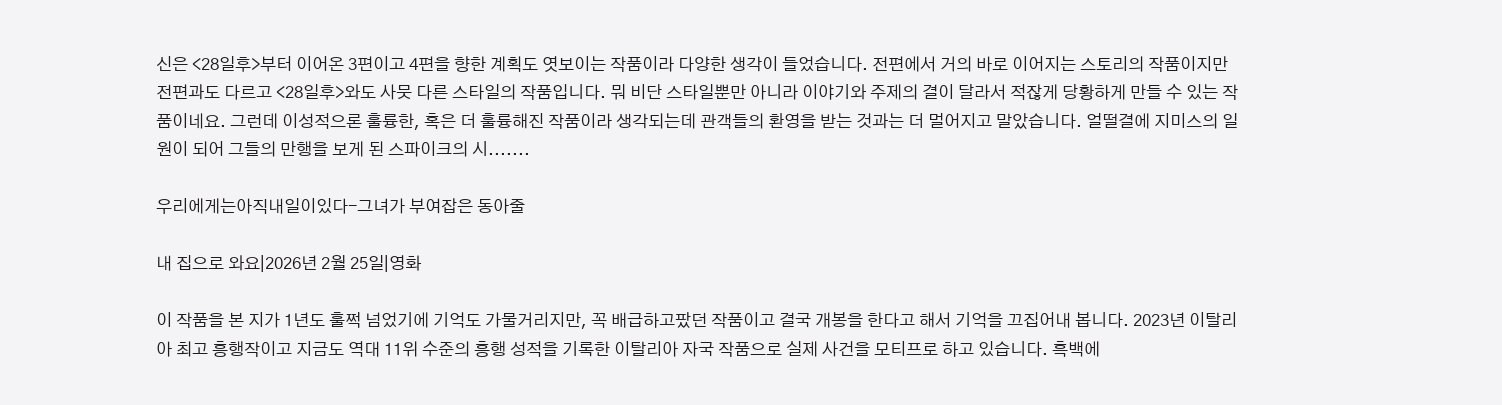신은 <28일후>부터 이어온 3편이고 4편을 향한 계획도 엿보이는 작품이라 다양한 생각이 들었습니다. 전편에서 거의 바로 이어지는 스토리의 작품이지만 전편과도 다르고 <28일후>와도 사뭇 다른 스타일의 작품입니다. 뭐 비단 스타일뿐만 아니라 이야기와 주제의 결이 달라서 적잖게 당황하게 만들 수 있는 작품이네요. 그런데 이성적으론 훌륭한, 혹은 더 훌륭해진 작품이라 생각되는데 관객들의 환영을 받는 것과는 더 멀어지고 말았습니다. 얼떨결에 지미스의 일원이 되어 그들의 만행을 보게 된 스파이크의 시.......

우리에게는아직내일이있다-그녀가 부여잡은 동아줄

내 집으로 와요|2026년 2월 25일|영화

이 작품을 본 지가 1년도 훌쩍 넘었기에 기억도 가물거리지만, 꼭 배급하고팠던 작품이고 결국 개봉을 한다고 해서 기억을 끄집어내 봅니다. 2023년 이탈리아 최고 흥행작이고 지금도 역대 11위 수준의 흥행 성적을 기록한 이탈리아 자국 작품으로 실제 사건을 모티프로 하고 있습니다. 흑백에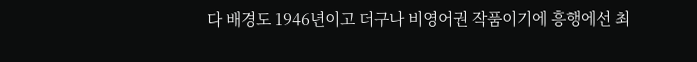다 배경도 1946년이고 더구나 비영어권 작품이기에 흥행에선 최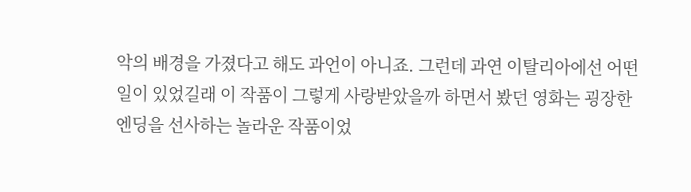악의 배경을 가졌다고 해도 과언이 아니죠. 그런데 과연 이탈리아에선 어떤 일이 있었길래 이 작품이 그렇게 사랑받았을까 하면서 봤던 영화는 굉장한 엔딩을 선사하는 놀라운 작품이었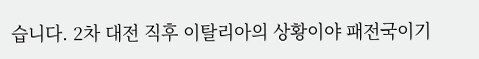습니다. 2차 대전 직후 이탈리아의 상황이야 패전국이기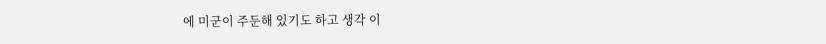에 미군이 주둔해 있기도 하고 생각 이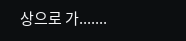상으로 가.......